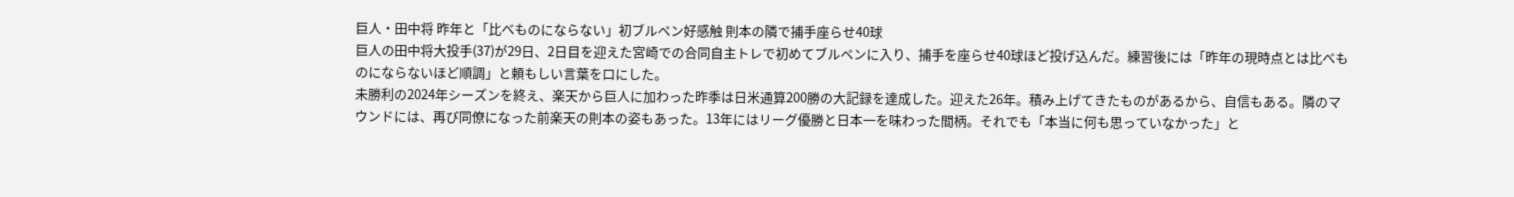巨人・田中将 昨年と「比べものにならない」初ブルペン好感触 則本の隣で捕手座らせ40球
巨人の田中将大投手(37)が29日、2日目を迎えた宮崎での合同自主トレで初めてブルペンに入り、捕手を座らせ40球ほど投げ込んだ。練習後には「昨年の現時点とは比べものにならないほど順調」と頼もしい言葉を口にした。
未勝利の2024年シーズンを終え、楽天から巨人に加わった昨季は日米通算200勝の大記録を達成した。迎えた26年。積み上げてきたものがあるから、自信もある。隣のマウンドには、再び同僚になった前楽天の則本の姿もあった。13年にはリーグ優勝と日本一を味わった間柄。それでも「本当に何も思っていなかった」と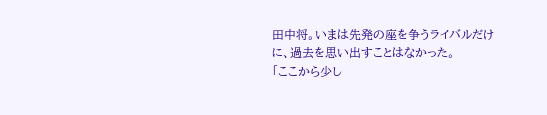田中将。いまは先発の座を争うライバルだけに、過去を思い出すことはなかった。
「ここから少し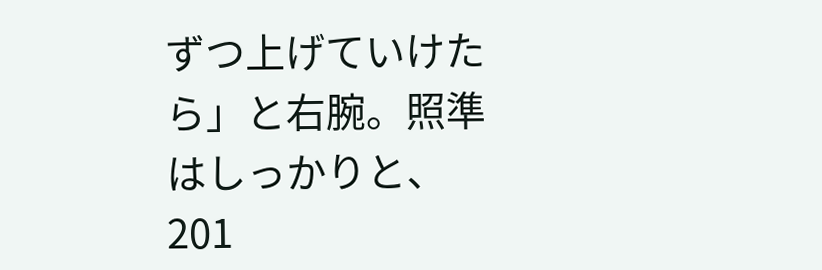ずつ上げていけたら」と右腕。照準はしっかりと、201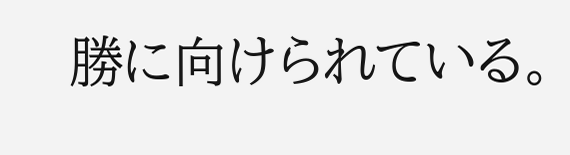勝に向けられている。